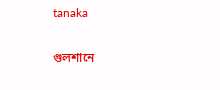tanaka

গুলশানে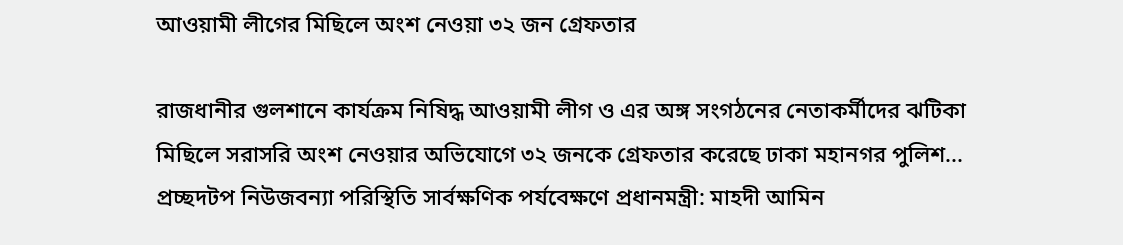আওয়ামী লীগের মিছিলে অংশ নেওয়া ৩২ জন গ্রেফতার

রাজধানীর গুলশানে কার্যক্রম নিষিদ্ধ আওয়ামী লীগ ও এর অঙ্গ সংগঠনের নেতাকর্মীদের ঝটিকা মিছিলে সরাসরি অংশ নেওয়ার অভিযোগে ৩২ জনকে গ্রেফতার করেছে ঢাকা মহানগর পুলিশ...
প্রচ্ছদটপ নিউজবন্যা পরিস্থিতি সার্বক্ষণিক পর্যবেক্ষণে প্রধানমন্ত্রী: মাহদী আমিন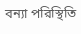বন্যা পরিস্থিতি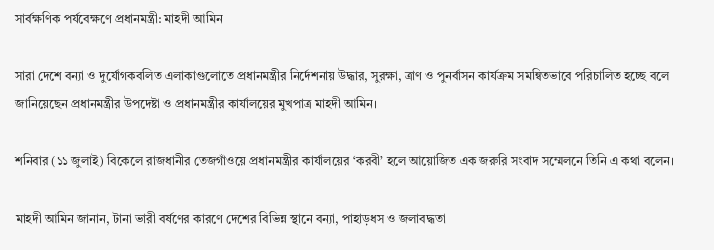সার্বক্ষণিক পর্যবেক্ষণে প্রধানমন্ত্রী: মাহদী আমিন

সারা দেশে বন্যা ও দুর্যোগকবলিত এলাকাগুলোতে প্রধানমন্ত্রীর নির্দেশনায় উদ্ধার, সুরক্ষা, ত্রাণ ও পুনর্বাসন কার্যক্রম সমন্বিতভাবে পরিচালিত হচ্ছে বলে জানিয়েছেন প্রধানমন্ত্রীর উপদেষ্টা ও প্রধানমন্ত্রীর কার্যালয়ের মুখপাত্র মাহদী আমিন।

শনিবার (১১ জুলাই) বিকেলে রাজধানীর তেজগাঁওয়ে প্রধানমন্ত্রীর কার্যালয়ের ‘করবী’ হলে আয়োজিত এক জরুরি সংবাদ সম্মেলনে তিনি এ কথা বলেন।

মাহদী আমিন জানান, টানা ভারী বর্ষণের কারণে দেশের বিভিন্ন স্থানে বন্যা, পাহাড়ধস ও জলাবদ্ধতা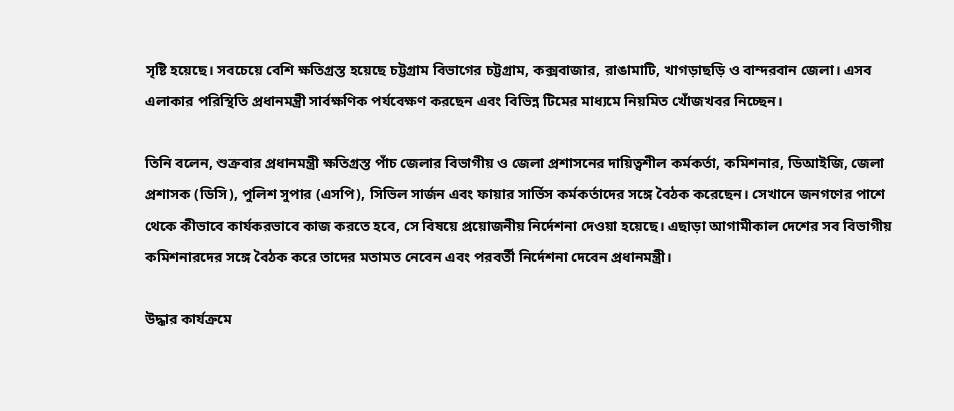সৃষ্টি হয়েছে। সবচেয়ে বেশি ক্ষতিগ্রস্ত হয়েছে চট্টগ্রাম বিভাগের চট্টগ্রাম, কক্সবাজার, রাঙামাটি, খাগড়াছড়ি ও বান্দরবান জেলা। এসব এলাকার পরিস্থিতি প্রধানমন্ত্রী সার্বক্ষণিক পর্যবেক্ষণ করছেন এবং বিভিন্ন টিমের মাধ্যমে নিয়মিত খোঁজখবর নিচ্ছেন।

তিনি বলেন, শুক্রবার প্রধানমন্ত্রী ক্ষতিগ্রস্ত পাঁচ জেলার বিভাগীয় ও জেলা প্রশাসনের দায়িত্বশীল কর্মকর্তা, কমিশনার, ডিআইজি, জেলা প্রশাসক (ডিসি), পুলিশ সুপার (এসপি), সিভিল সার্জন এবং ফায়ার সার্ভিস কর্মকর্তাদের সঙ্গে বৈঠক করেছেন। সেখানে জনগণের পাশে থেকে কীভাবে কার্যকরভাবে কাজ করতে হবে, সে বিষয়ে প্রয়োজনীয় নির্দেশনা দেওয়া হয়েছে। এছাড়া আগামীকাল দেশের সব বিভাগীয় কমিশনারদের সঙ্গে বৈঠক করে তাদের মতামত নেবেন এবং পরবর্তী নির্দেশনা দেবেন প্রধানমন্ত্রী।

উদ্ধার কার্যক্রমে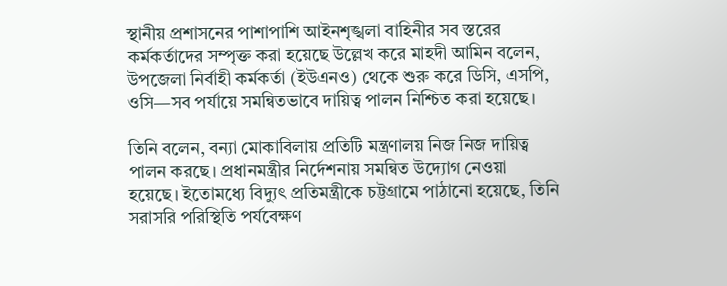স্থানীয় প্রশাসনের পাশাপাশি আইনশৃঙ্খলা বাহিনীর সব স্তরের কর্মকর্তাদের সম্পৃক্ত করা হয়েছে উল্লেখ করে মাহদী আমিন বলেন, উপজেলা নির্বাহী কর্মকর্তা (ইউএনও) থেকে শুরু করে ডিসি, এসপি, ওসি—সব পর্যায়ে সমন্বিতভাবে দায়িত্ব পালন নিশ্চিত করা হয়েছে।

তিনি বলেন, বন্যা মোকাবিলায় প্রতিটি মন্ত্রণালয় নিজ নিজ দায়িত্ব পালন করছে। প্রধানমন্ত্রীর নির্দেশনায় সমন্বিত উদ্যোগ নেওয়া হয়েছে। ইতোমধ্যে বিদ্যুৎ প্রতিমন্ত্রীকে চট্টগ্রামে পাঠানো হয়েছে, তিনি সরাসরি পরিস্থিতি পর্যবেক্ষণ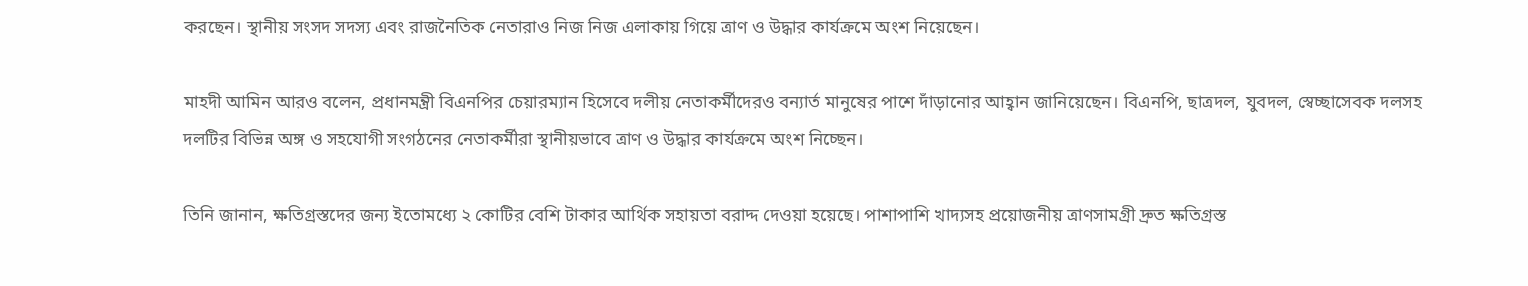করছেন। স্থানীয় সংসদ সদস্য এবং রাজনৈতিক নেতারাও নিজ নিজ এলাকায় গিয়ে ত্রাণ ও উদ্ধার কার্যক্রমে অংশ নিয়েছেন।

মাহদী আমিন আরও বলেন, প্রধানমন্ত্রী বিএনপির চেয়ারম্যান হিসেবে দলীয় নেতাকর্মীদেরও বন্যার্ত মানুষের পাশে দাঁড়ানোর আহ্বান জানিয়েছেন। বিএনপি, ছাত্রদল, যুবদল, স্বেচ্ছাসেবক দলসহ দলটির বিভিন্ন অঙ্গ ও সহযোগী সংগঠনের নেতাকর্মীরা স্থানীয়ভাবে ত্রাণ ও উদ্ধার কার্যক্রমে অংশ নিচ্ছেন।

তিনি জানান, ক্ষতিগ্রস্তদের জন্য ইতোমধ্যে ২ কোটির বেশি টাকার আর্থিক সহায়তা বরাদ্দ দেওয়া হয়েছে। পাশাপাশি খাদ্যসহ প্রয়োজনীয় ত্রাণসামগ্রী দ্রুত ক্ষতিগ্রস্ত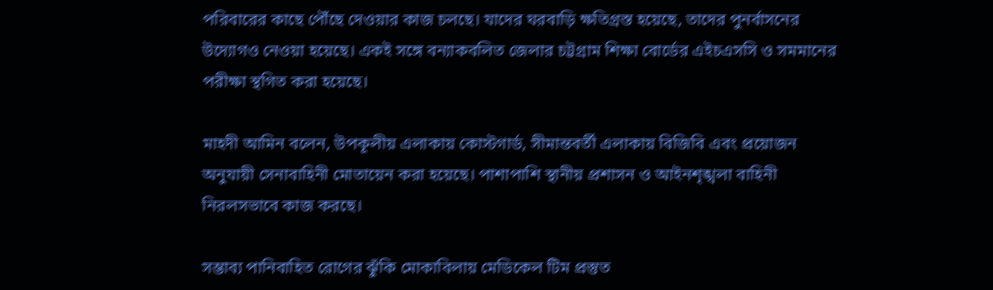পরিবারের কাছে পৌঁছে দেওয়ার কাজ চলছে। যাদের ঘরবাড়ি ক্ষতিগ্রস্ত হয়েছে, তাদের পুনর্বাসনের উদ্যোগও নেওয়া হয়েছে। একই সঙ্গে বন্যাকবলিত জেলার চট্টগ্রাম শিক্ষা বোর্ডের এইচএসসি ও সমমানের পরীক্ষা স্থগিত করা হয়েছে।

মাহদী আমিন বলেন, উপকূলীয় এলাকায় কোস্টগার্ড, সীমান্তবর্তী এলাকায় বিজিবি এবং প্রয়োজন অনুযায়ী সেনাবাহিনী মোতায়েন করা হয়েছে। পাশাপাশি স্থানীয় প্রশাসন ও আইনশৃঙ্খলা বাহিনী নিরলসভাবে কাজ করছে।

সম্ভাব্য পানিবাহিত রোগের ঝুঁকি মোকাবিলায় মেডিকেল টিম প্রস্তুত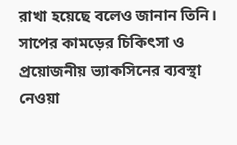রাখা হয়েছে বলেও জানান তিনি। সাপের কামড়ের চিকিৎসা ও প্রয়োজনীয় ভ্যাকসিনের ব্যবস্থা নেওয়া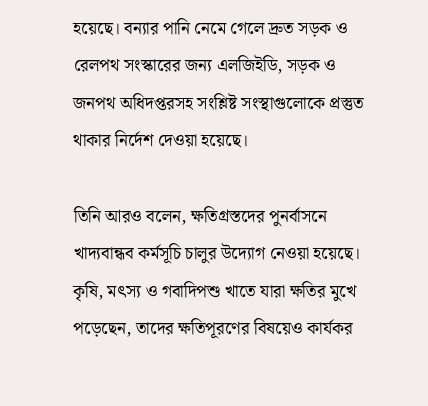হয়েছে। বন্যার পানি নেমে গেলে দ্রুত সড়ক ও রেলপথ সংস্কারের জন্য এলজিইডি, সড়ক ও জনপথ অধিদপ্তরসহ সংশ্লিষ্ট সংস্থাগুলোকে প্রস্তুত থাকার নির্দেশ দেওয়া হয়েছে।

তিনি আরও বলেন, ক্ষতিগ্রস্তদের পুনর্বাসনে খাদ্যবান্ধব কর্মসূচি চালুর উদ্যোগ নেওয়া হয়েছে। কৃষি, মৎস্য ও গবাদিপশু খাতে যারা ক্ষতির মুখে পড়েছেন, তাদের ক্ষতিপূরণের বিষয়েও কার্যকর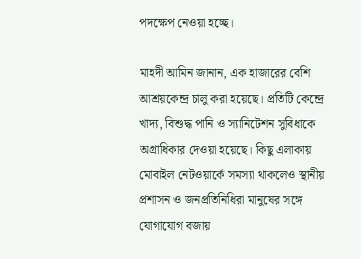পদক্ষেপ নেওয়া হচ্ছে।

মাহদী আমিন জানান, এক হাজারের বেশি আশ্রয়কেন্দ্র চালু করা হয়েছে। প্রতিটি কেন্দ্রে খাদ্য, বিশুদ্ধ পানি ও স্যানিটেশন সুবিধাকে অগ্রাধিকার দেওয়া হয়েছে। কিছু এলাকায় মোবাইল নেটওয়ার্কে সমস্যা থাকলেও স্থানীয় প্রশাসন ও জনপ্রতিনিধিরা মানুষের সঙ্গে যোগাযোগ বজায়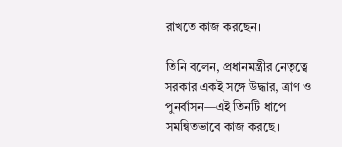রাখতে কাজ করছেন।

তিনি বলেন, প্রধানমন্ত্রীর নেতৃত্বে সরকার একই সঙ্গে উদ্ধার, ত্রাণ ও পুনর্বাসন—এই তিনটি ধাপে সমন্বিতভাবে কাজ করছে।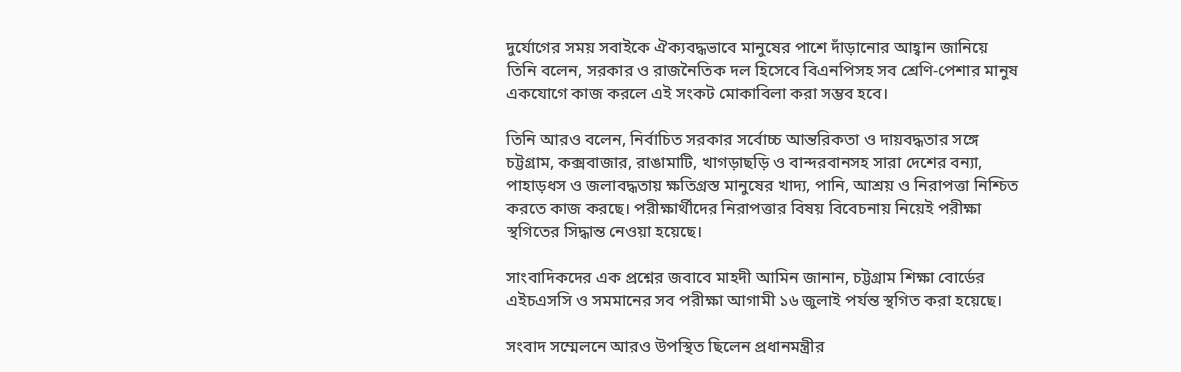দুর্যোগের সময় সবাইকে ঐক্যবদ্ধভাবে মানুষের পাশে দাঁড়ানোর আহ্বান জানিয়ে তিনি বলেন, সরকার ও রাজনৈতিক দল হিসেবে বিএনপিসহ সব শ্রেণি-পেশার মানুষ একযোগে কাজ করলে এই সংকট মোকাবিলা করা সম্ভব হবে।

তিনি আরও বলেন, নির্বাচিত সরকার সর্বোচ্চ আন্তরিকতা ও দায়বদ্ধতার সঙ্গে চট্টগ্রাম, কক্সবাজার, রাঙামাটি, খাগড়াছড়ি ও বান্দরবানসহ সারা দেশের বন্যা, পাহাড়ধস ও জলাবদ্ধতায় ক্ষতিগ্রস্ত মানুষের খাদ্য, পানি, আশ্রয় ও নিরাপত্তা নিশ্চিত করতে কাজ করছে। পরীক্ষার্থীদের নিরাপত্তার বিষয় বিবেচনায় নিয়েই পরীক্ষা স্থগিতের সিদ্ধান্ত নেওয়া হয়েছে।

সাংবাদিকদের এক প্রশ্নের জবাবে মাহদী আমিন জানান, চট্টগ্রাম শিক্ষা বোর্ডের এইচএসসি ও সমমানের সব পরীক্ষা আগামী ১৬ জুলাই পর্যন্ত স্থগিত করা হয়েছে।

সংবাদ সম্মেলনে আরও উপস্থিত ছিলেন প্রধানমন্ত্রীর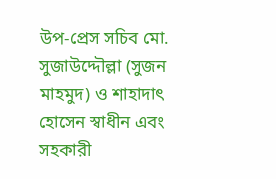উপ-প্রেস সচিব মো. সুজাউদ্দৌল্লা (সুজন মাহমুদ) ও শাহাদাৎ হোসেন স্বাধীন এবং সহকারী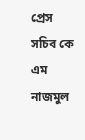প্রেস সচিব কে এম নাজমুল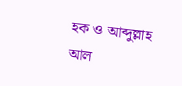হক ও আব্দুল্লাহ আল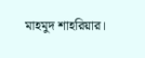মাহমুদ শাহরিয়ার।